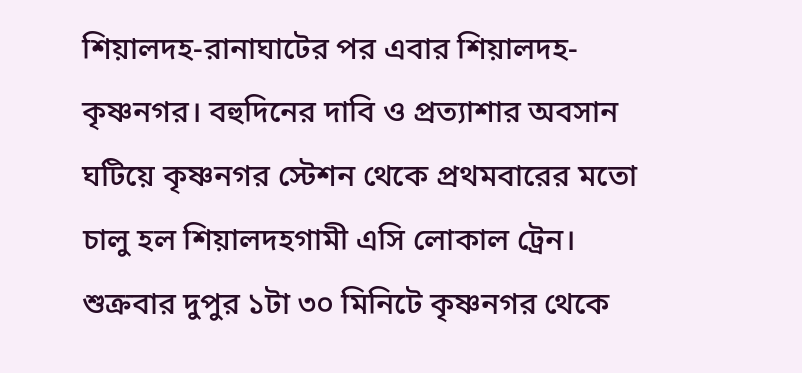শিয়ালদহ-রানাঘাটের পর এবার শিয়ালদহ-কৃষ্ণনগর। বহুদিনের দাবি ও প্রত্যাশার অবসান ঘটিয়ে কৃষ্ণনগর স্টেশন থেকে প্রথমবারের মতো চালু হল শিয়ালদহগামী এসি লোকাল ট্রেন। শুক্রবার দুপুর ১টা ৩০ মিনিটে কৃষ্ণনগর থেকে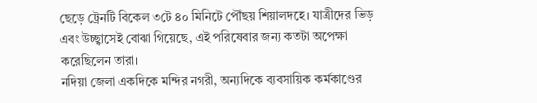ছেড়ে ট্রেনটি বিকেল ৩টে ৪০ মিনিটে পৌঁছয় শিয়ালদহে। যাত্রীদের ভিড় এবং উচ্ছ্বাসেই বোঝা গিয়েছে, এই পরিষেবার জন্য কতটা অপেক্ষা করেছিলেন তারা।
নদিয়া জেলা একদিকে মন্দির নগরী, অন্যদিকে ব্যবসায়িক কর্মকাণ্ডের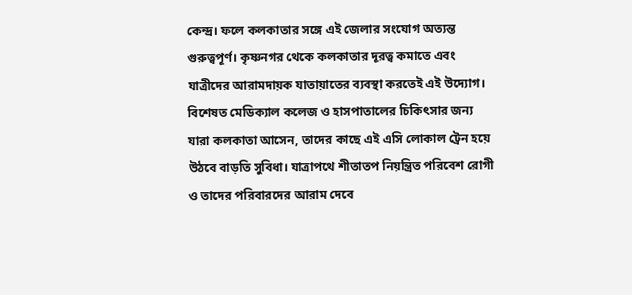কেন্দ্র। ফলে কলকাতার সঙ্গে এই জেলার সংযোগ অত্যন্ত গুরুত্বপূর্ণ। কৃষ্ণনগর থেকে কলকাতার দূরত্ব কমাতে এবং যাত্রীদের আরামদায়ক যাতায়াতের ব্যবস্থা করতেই এই উদ্যোগ। বিশেষত মেডিক্যাল কলেজ ও হাসপাতালের চিকিৎসার জন্য যারা কলকাতা আসেন, তাদের কাছে এই এসি লোকাল ট্রেন হয়ে উঠবে বাড়তি সুবিধা। যাত্রাপথে শীতাতপ নিয়ন্ত্রিত পরিবেশ রোগী ও তাদের পরিবারদের আরাম দেবে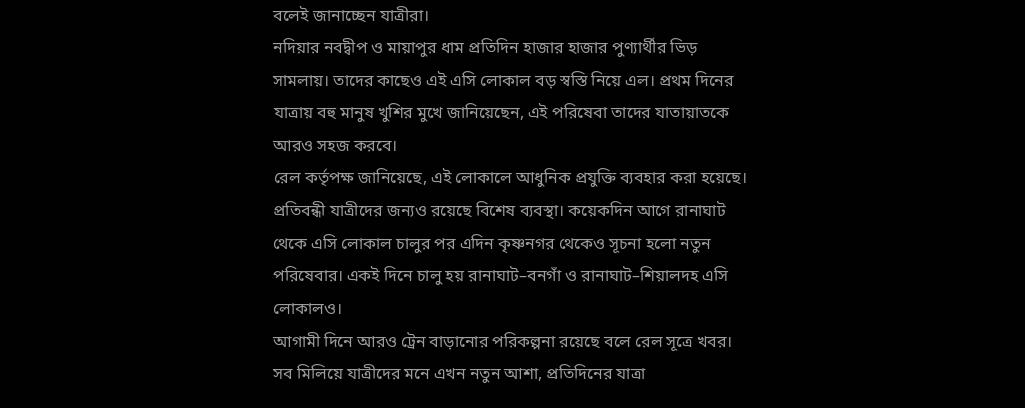বলেই জানাচ্ছেন যাত্রীরা।
নদিয়ার নবদ্বীপ ও মায়াপুর ধাম প্রতিদিন হাজার হাজার পুণ্যার্থীর ভিড় সামলায়। তাদের কাছেও এই এসি লোকাল বড় স্বস্তি নিয়ে এল। প্রথম দিনের যাত্রায় বহু মানুষ খুশির মুখে জানিয়েছেন, এই পরিষেবা তাদের যাতায়াতকে আরও সহজ করবে।
রেল কর্তৃপক্ষ জানিয়েছে, এই লোকালে আধুনিক প্রযুক্তি ব্যবহার করা হয়েছে। প্রতিবন্ধী যাত্রীদের জন্যও রয়েছে বিশেষ ব্যবস্থা। কয়েকদিন আগে রানাঘাট থেকে এসি লোকাল চালুর পর এদিন কৃষ্ণনগর থেকেও সূচনা হলো নতুন পরিষেবার। একই দিনে চালু হয় রানাঘাট–বনগাঁ ও রানাঘাট–শিয়ালদহ এসি লোকালও।
আগামী দিনে আরও ট্রেন বাড়ানোর পরিকল্পনা রয়েছে বলে রেল সূত্রে খবর। সব মিলিয়ে যাত্রীদের মনে এখন নতুন আশা, প্রতিদিনের যাত্রা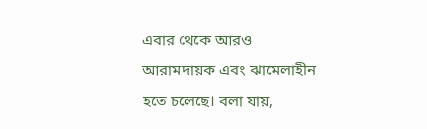এবার থেকে আরও আরামদায়ক এবং ঝামেলাহীন হতে চলেছে। বলা যায়,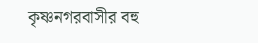কৃষ্ণনগরবাসীর বহু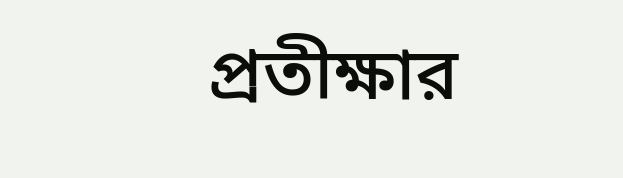প্রতীক্ষার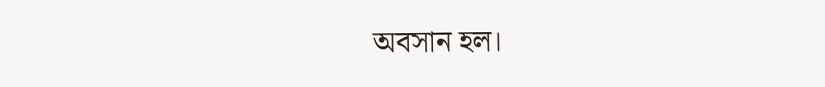অবসান হল।